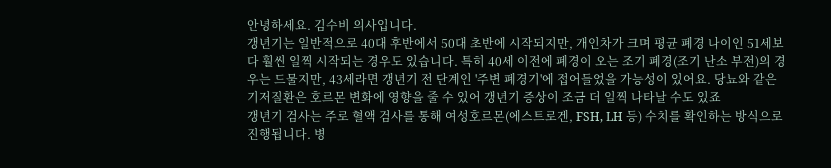안녕하세요. 김수비 의사입니다.
갱년기는 일반적으로 40대 후반에서 50대 초반에 시작되지만, 개인차가 크며 평균 폐경 나이인 51세보다 훨씬 일찍 시작되는 경우도 있습니다. 특히 40세 이전에 폐경이 오는 조기 폐경(조기 난소 부전)의 경우는 드물지만, 43세라면 갱년기 전 단계인 '주변 폐경기'에 접어들었을 가능성이 있어요. 당뇨와 같은 기저질환은 호르몬 변화에 영향을 줄 수 있어 갱년기 증상이 조금 더 일찍 나타날 수도 있죠
갱년기 검사는 주로 혈액 검사를 통해 여성호르몬(에스트로겐, FSH, LH 등) 수치를 확인하는 방식으로 진행됩니다. 병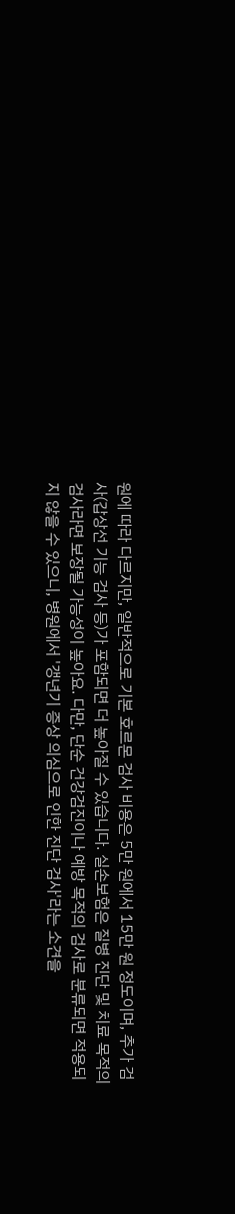원에 따라 다르지만, 일반적으로 기본 호르몬 검사 비용은 5만 원에서 15만 원 정도이며, 추가 검사(갑상선 기능 검사 등)가 포함되면 더 높아질 수 있습니다. 실손보험은 질병 진단 및 치료 목적의 검사라면 보장될 가능성이 높아요. 다만, 단순 건강검진이나 예방 목적의 검사로 분류되면 적용되지 않을 수 있으니, 병원에서 '갱년기 증상 의심으로 인한 진단 검사'라는 소견을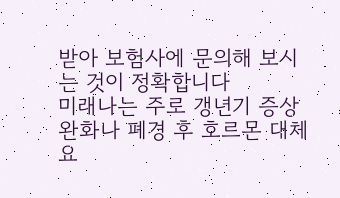받아 보험사에 문의해 보시는 것이 정확합니다
미래나는 주로 갱년기 증상 완화나 폐경 후 호르몬 대체 요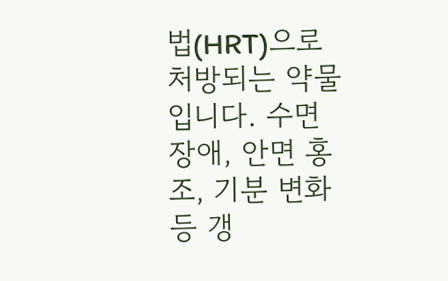법(HRT)으로 처방되는 약물입니다. 수면 장애, 안면 홍조, 기분 변화 등 갱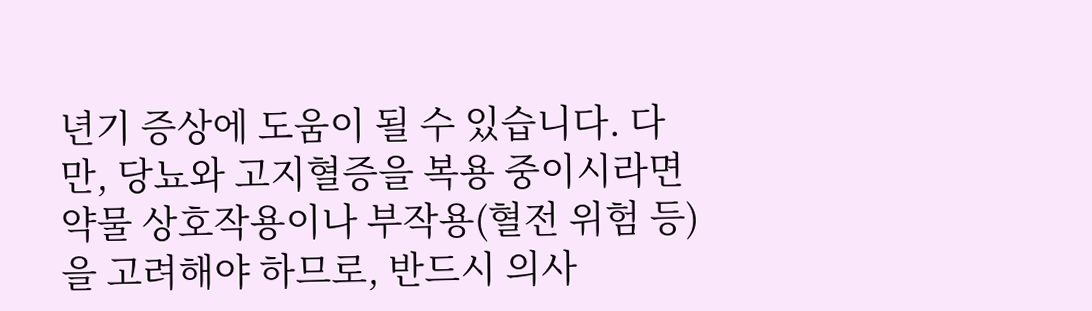년기 증상에 도움이 될 수 있습니다. 다만, 당뇨와 고지혈증을 복용 중이시라면 약물 상호작용이나 부작용(혈전 위험 등)을 고려해야 하므로, 반드시 의사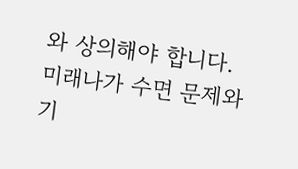와 상의해야 합니다. 미래나가 수면 문제와 기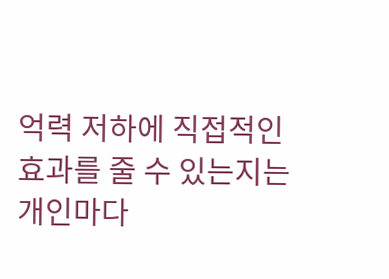억력 저하에 직접적인 효과를 줄 수 있는지는 개인마다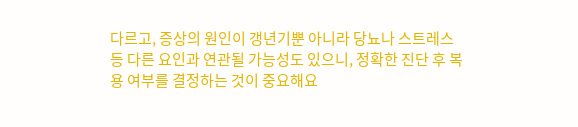다르고, 증상의 원인이 갱년기뿐 아니라 당뇨나 스트레스 등 다른 요인과 연관될 가능성도 있으니, 정확한 진단 후 복용 여부를 결정하는 것이 중요해요